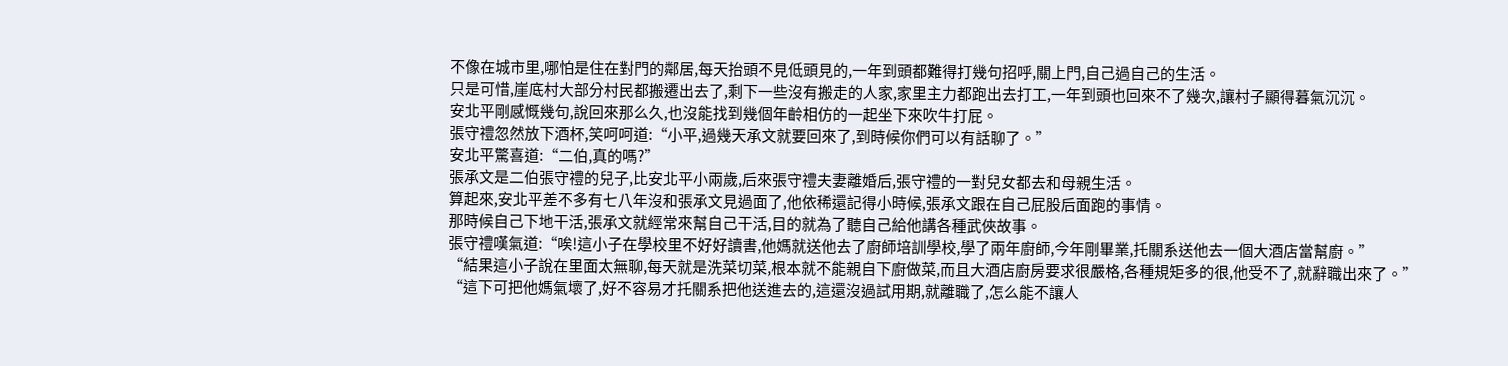不像在城市里,哪怕是住在對門的鄰居,每天抬頭不見低頭見的,一年到頭都難得打幾句招呼,關上門,自己過自己的生活。
只是可惜,崖底村大部分村民都搬遷出去了,剩下一些沒有搬走的人家,家里主力都跑出去打工,一年到頭也回來不了幾次,讓村子顯得暮氣沉沉。
安北平剛感慨幾句,說回來那么久,也沒能找到幾個年齡相仿的一起坐下來吹牛打屁。
張守禮忽然放下酒杯,笑呵呵道:“小平,過幾天承文就要回來了,到時候你們可以有話聊了。”
安北平驚喜道:“二伯,真的嗎?”
張承文是二伯張守禮的兒子,比安北平小兩歲,后來張守禮夫妻離婚后,張守禮的一對兒女都去和母親生活。
算起來,安北平差不多有七八年沒和張承文見過面了,他依稀還記得小時候,張承文跟在自己屁股后面跑的事情。
那時候自己下地干活,張承文就經常來幫自己干活,目的就為了聽自己給他講各種武俠故事。
張守禮嘆氣道:“唉!這小子在學校里不好好讀書,他媽就送他去了廚師培訓學校,學了兩年廚師,今年剛畢業,托關系送他去一個大酒店當幫廚。”
“結果這小子說在里面太無聊,每天就是洗菜切菜,根本就不能親自下廚做菜,而且大酒店廚房要求很嚴格,各種規矩多的很,他受不了,就辭職出來了。”
“這下可把他媽氣壞了,好不容易才托關系把他送進去的,這還沒過試用期,就離職了,怎么能不讓人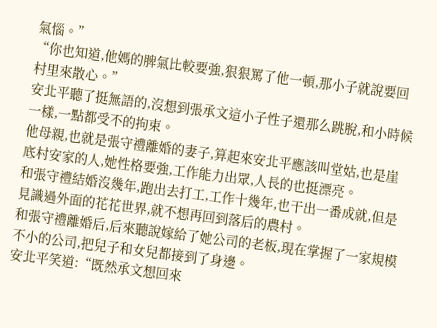氣惱。”
“你也知道,他媽的脾氣比較要強,狠狠罵了他一頓,那小子就說要回村里來散心。”
安北平聽了挺無語的,沒想到張承文這小子性子還那么跳脫,和小時候一樣,一點都受不的拘束。
他母親,也就是張守禮離婚的妻子,算起來安北平應該叫堂姑,也是崖底村安家的人,她性格要強,工作能力出眾,人長的也挺漂亮。
和張守禮結婚沒幾年,跑出去打工,工作十幾年,也干出一番成就,但是見識過外面的花花世界,就不想再回到落后的農村。
和張守禮離婚后,后來聽說嫁給了她公司的老板,現在掌握了一家規模不小的公司,把兒子和女兒都接到了身邊。
安北平笑道:“既然承文想回來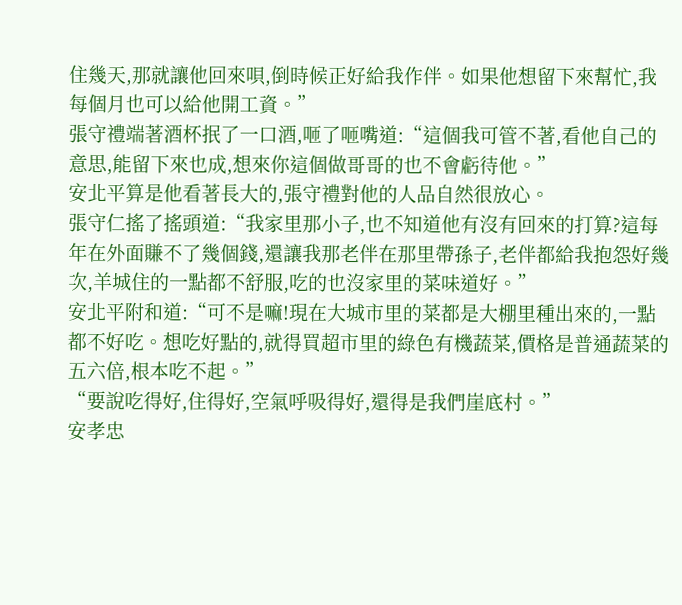住幾天,那就讓他回來唄,倒時候正好給我作伴。如果他想留下來幫忙,我每個月也可以給他開工資。”
張守禮端著酒杯抿了一口酒,咂了咂嘴道:“這個我可管不著,看他自己的意思,能留下來也成,想來你這個做哥哥的也不會虧待他。”
安北平算是他看著長大的,張守禮對他的人品自然很放心。
張守仁搖了搖頭道:“我家里那小子,也不知道他有沒有回來的打算?這每年在外面賺不了幾個錢,還讓我那老伴在那里帶孫子,老伴都給我抱怨好幾次,羊城住的一點都不舒服,吃的也沒家里的菜味道好。”
安北平附和道:“可不是嘛!現在大城市里的菜都是大棚里種出來的,一點都不好吃。想吃好點的,就得買超市里的綠色有機蔬菜,價格是普通蔬菜的五六倍,根本吃不起。”
“要說吃得好,住得好,空氣呼吸得好,還得是我們崖底村。”
安孝忠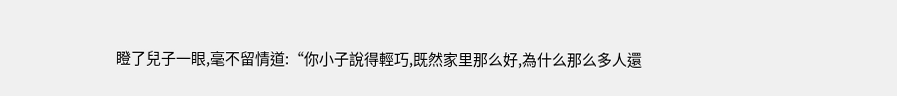瞪了兒子一眼,毫不留情道:“你小子說得輕巧,既然家里那么好,為什么那么多人還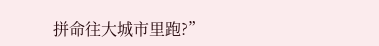拼命往大城市里跑?”